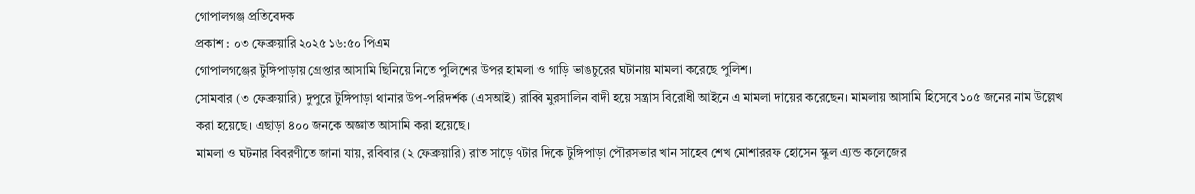গোপালগঞ্জ প্রতিবেদক
প্রকাশ : ০৩ ফেব্রুয়ারি ২০২৫ ১৬:৫০ পিএম
গোপালগঞ্জের টুঙ্গিপাড়ায় গ্রেপ্তার আসামি ছিনিয়ে নিতে পুলিশের উপর হামলা ও গাড়ি ভাঙচুরের ঘটানায় মামলা করেছে পুলিশ।
সোমবার (৩ ফেব্রুয়ারি) দুপুরে টুঙ্গিপাড়া থানার উপ-পরিদর্শক (এসআই) রাব্বি মুরসালিন বাদী হয়ে সন্ত্রাস বিরোধী আইনে এ মামলা দায়ের করেছেন। মামলায় আসামি হিসেবে ১০৫ জনের নাম উল্লেখ করা হয়েছে। এছাড়া ৪০০ জনকে অজ্ঞাত আসামি করা হয়েছে।
মামলা ও ঘটনার বিবরণীতে জানা যায়, রবিবার (২ ফেব্রুয়ারি) রাত সাড়ে ৭টার দিকে টুঙ্গিপাড়া পৌরসভার খান সাহেব শেখ মোশাররফ হোসেন স্কুল এ্যন্ড কলেজের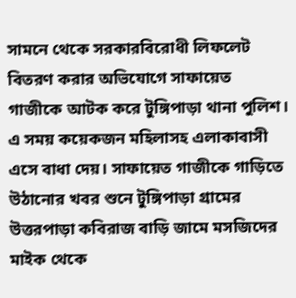সামনে থেকে সরকারবিরোধী লিফলেট বিতরণ করার অভিযোগে সাফায়েত গাজীকে আটক করে টুঙ্গিপাড়া থানা পুলিশ। এ সময় কয়েকজন মহিলাসহ এলাকাবাসী এসে বাধা দেয়। সাফায়েত গাজীকে গাড়িতে উঠানোর খবর শুনে টুঙ্গিপাড়া গ্রামের উত্তরপাড়া কবিরাজ বাড়ি জামে মসজিদের মাইক থেকে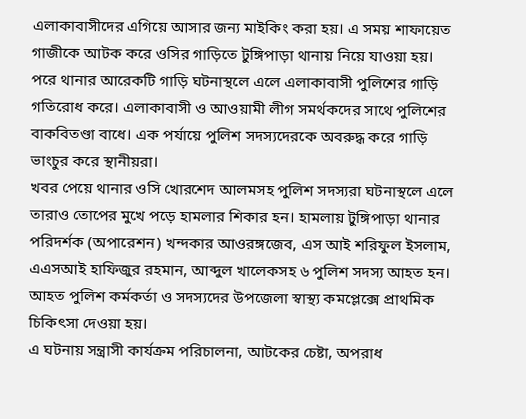এলাকাবাসীদের এগিয়ে আসার জন্য মাইকিং করা হয়। এ সময় শাফায়েত গাজীকে আটক করে ওসির গাড়িতে টুঙ্গিপাড়া থানায় নিয়ে যাওয়া হয়। পরে থানার আরেকটি গাড়ি ঘটনাস্থলে এলে এলাকাবাসী পুলিশের গাড়ি গতিরোধ করে। এলাকাবাসী ও আওয়ামী লীগ সমর্থকদের সাথে পুলিশের বাকবিতণ্ডা বাধে। এক পর্যায়ে পুলিশ সদস্যদেরকে অবরুদ্ধ করে গাড়ি ভাংচুর করে স্থানীয়রা।
খবর পেয়ে থানার ওসি খোরশেদ আলমসহ পুলিশ সদস্যরা ঘটনাস্থলে এলে তারাও তোপের মুখে পড়ে হামলার শিকার হন। হামলায় টুঙ্গিপাড়া থানার পরিদর্শক (অপারেশন) খন্দকার আওরঙ্গজেব, এস আই শরিফুল ইসলাম, এএসআই হাফিজুর রহমান, আব্দুল খালেকসহ ৬ পুলিশ সদস্য আহত হন। আহত পুলিশ কর্মকর্তা ও সদস্যদের উপজেলা স্বাস্থ্য কমপ্লেক্সে প্রাথমিক চিকিৎসা দেওয়া হয়।
এ ঘটনায় সন্ত্রাসী কার্যক্রম পরিচালনা, আটকের চেষ্টা, অপরাধ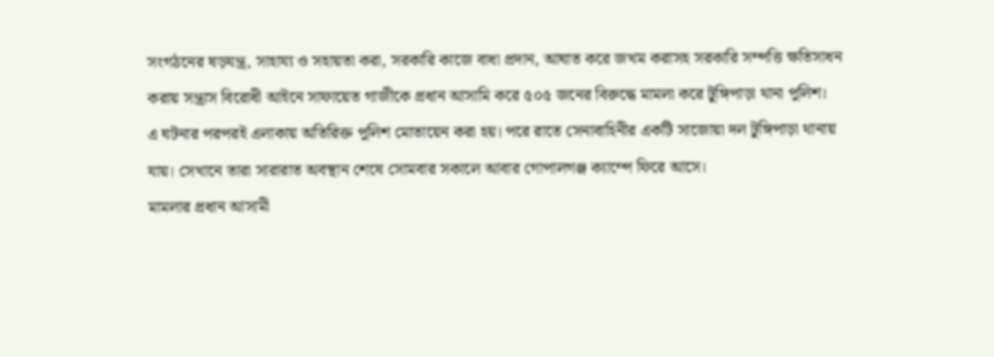সংগঠনের ষড়যন্ত্র, সাহায্য ও সহায়তা করা, সরকারি কাজে বাধা প্রদান, আঘাত করে জখম করাসহ সরকারি সম্পত্তি ক্ষতিসাধন করায় সন্ত্রাস বিরোধী আইনে সাফায়েত গাজীকে প্রধান আসামি করে ৫০৫ জনের বিরুদ্ধে মামলা করে টুঙ্গিপাড়া থানা পুলিশ।
এ ঘটনার পরপরই এলাকায় অতিরিক্ত পুলিশ মোতায়েন করা হয়। পরে রাতে সেনাবাহিনীর একটি সাজোয়া দল টুঙ্গিপাড়া থানায় যায়। সেখানে তারা সারারাত অবস্থান শেষে সোমবার সকালে আবার গোপালগঞ্জ ক্যাম্পে ফিরে আসে।
মামলার প্রধান আসামী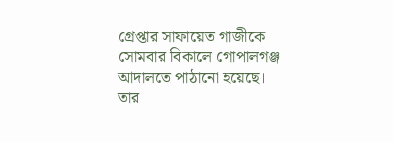গ্রেপ্তার সাফায়েত গাজীকে সোমবার বিকালে গোপালগঞ্জ আদালতে পাঠানো হয়েছে। তার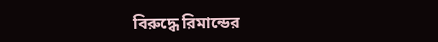বিরুদ্ধে রিমান্ডের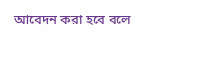আবেদন করা হবে বলে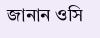জানান ওসি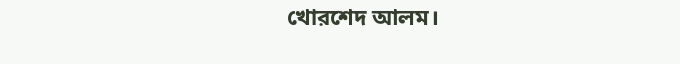খোরশেদ আলম।